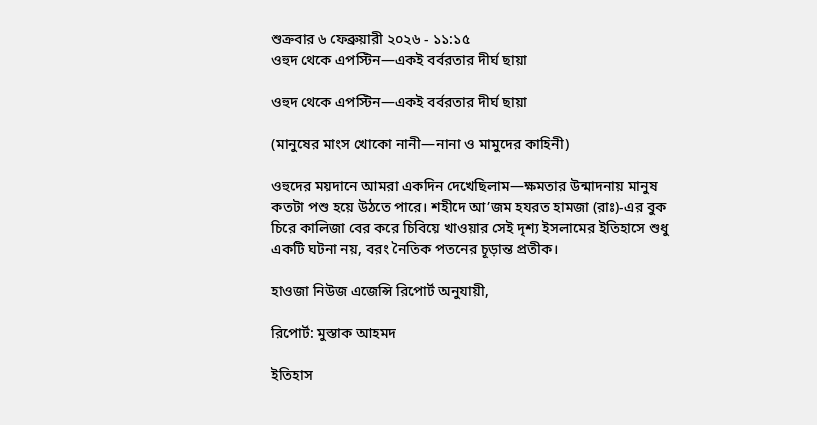শুক্রবার ৬ ফেব্রুয়ারী ২০২৬ - ১১:১৫
ওহুদ থেকে এপস্টিন—একই বর্বরতার দীর্ঘ ছায়া

ওহুদ থেকে এপস্টিন—একই বর্বরতার দীর্ঘ ছায়া

(মানুষের মাংস খোকো নানী—নানা ও মামুদের কাহিনী)

ওহুদের ময়দানে আমরা একদিন দেখেছিলাম—ক্ষমতার উন্মাদনায় মানুষ কতটা পশু হয়ে উঠতে পারে। শহীদে আ’জম হযরত হামজা (রাঃ)-এর বুক চিরে কালিজা বের করে চিবিয়ে খাওয়ার সেই দৃশ্য ইসলামের ইতিহাসে শুধু একটি ঘটনা নয়, বরং নৈতিক পতনের চূড়ান্ত প্রতীক।

হাওজা নিউজ এজেন্সি রিপোর্ট অনুযায়ী,

রিপোর্ট: মুস্তাক আহমদ

ইতিহাস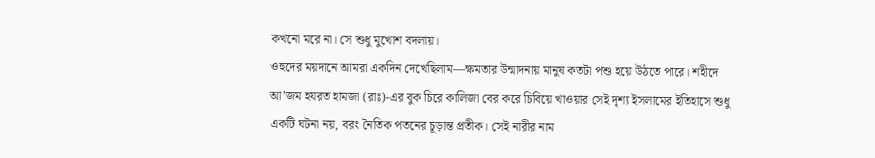কখনো মরে না। সে শুধু মুখোশ বদলায়।
ওহুদের ময়দানে আমরা একদিন দেখেছিলাম—ক্ষমতার উন্মাদনায় মানুষ কতটা পশু হয়ে উঠতে পারে। শহীদে আ’জম হযরত হামজা (রাঃ)-এর বুক চিরে কালিজা বের করে চিবিয়ে খাওয়ার সেই দৃশ্য ইসলামের ইতিহাসে শুধু একটি ঘটনা নয়, বরং নৈতিক পতনের চূড়ান্ত প্রতীক। সেই নারীর নাম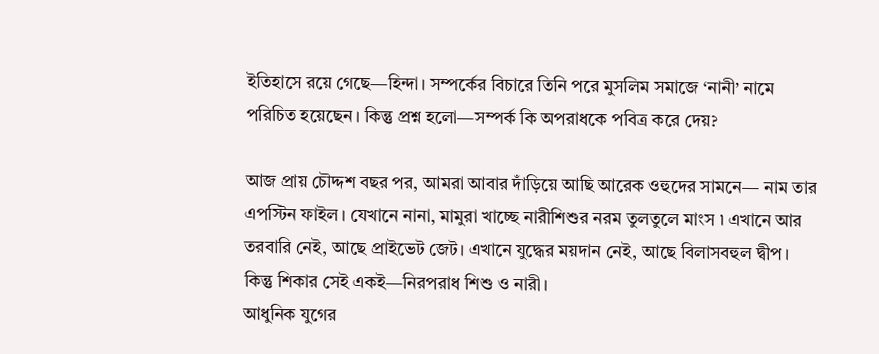ইতিহাসে রয়ে গেছে—হিন্দা। সম্পর্কের বিচারে তিনি পরে মুসলিম সমাজে ‘নানী’ নামে পরিচিত হয়েছেন। কিন্তু প্রশ্ন হলো—সম্পর্ক কি অপরাধকে পবিত্র করে দেয়?

আজ প্রায় চৌদ্দশ বছর পর, আমরা আবার দাঁড়িয়ে আছি আরেক ওহুদের সামনে— নাম তার এপস্টিন ফাইল। যেখানে নানা, মামুরা খাচ্ছে নারীশিশুর নরম তুলতুলে মাংস ৷ এখানে আর তরবারি নেই, আছে প্রাইভেট জেট। এখানে যুদ্ধের ময়দান নেই, আছে বিলাসবহুল দ্বীপ।
কিন্তু শিকার সেই একই—নিরপরাধ শিশু ও নারী।
আধুনিক যুগের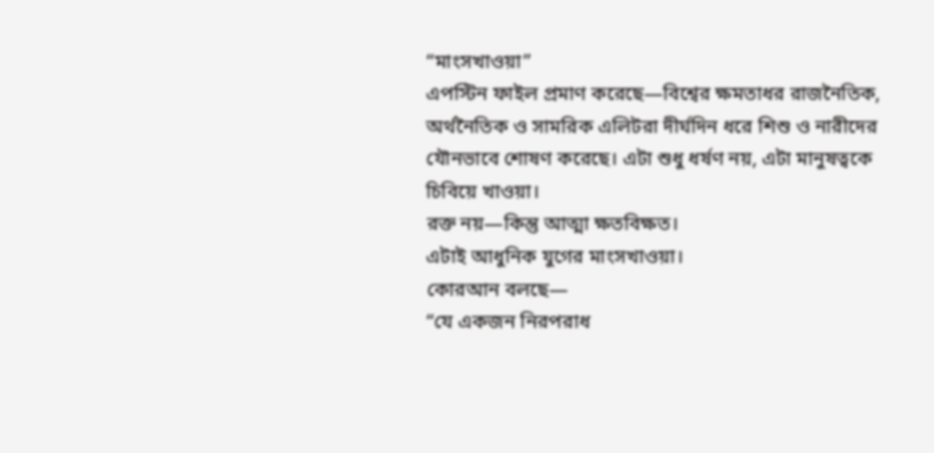“মাংসখাওয়া”
এপস্টিন ফাইল প্রমাণ করেছে—বিশ্বের ক্ষমতাধর রাজনৈতিক, অর্থনৈতিক ও সামরিক এলিটরা দীর্ঘদিন ধরে শিশু ও নারীদের যৌনভাবে শোষণ করেছে। এটা শুধু ধর্ষণ নয়, এটা মানুষত্বকে চিবিয়ে খাওয়া।
রক্ত নয়—কিন্তু আত্মা ক্ষতবিক্ষত।
এটাই আধুনিক যুগের মাংসখাওয়া।
কোরআন বলছে—
“যে একজন নিরপরাধ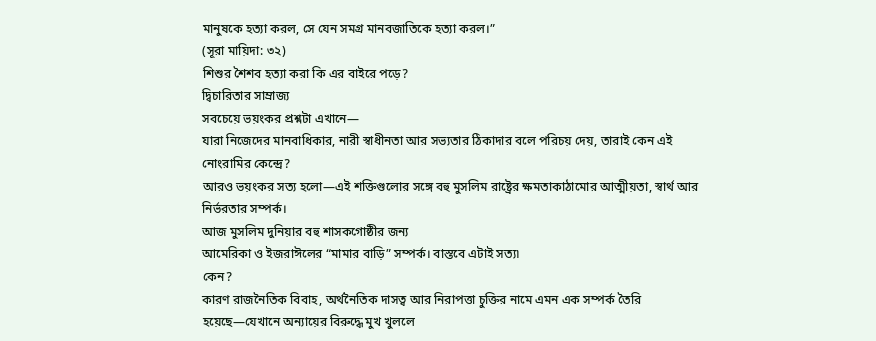মানুষকে হত্যা করল, সে যেন সমগ্র মানবজাতিকে হত্যা করল।”
(সূরা মায়িদা: ৩২)
শিশুর শৈশব হত্যা করা কি এর বাইরে পড়ে?
দ্বিচারিতার সাম্রাজ্য
সবচেয়ে ভয়ংকর প্রশ্নটা এখানে—
যারা নিজেদের মানবাধিকার, নারী স্বাধীনতা আর সভ্যতার ঠিকাদার বলে পরিচয় দেয়, তারাই কেন এই নোংরামির কেন্দ্রে?
আরও ভয়ংকর সত্য হলো—এই শক্তিগুলোর সঙ্গে বহু মুসলিম রাষ্ট্রের ক্ষমতাকাঠামোর আত্মীয়তা, স্বার্থ আর নির্ভরতার সম্পর্ক।
আজ মুসলিম দুনিয়ার বহু শাসকগোষ্ঠীর জন্য
আমেরিকা ও ইজরাঈলের “মামার বাড়ি” সম্পর্ক। বাস্তবে এটাই সত্য৷
কেন?
কারণ রাজনৈতিক বিবাহ, অর্থনৈতিক দাসত্ব আর নিরাপত্তা চুক্তির নামে এমন এক সম্পর্ক তৈরি হয়েছে—যেখানে অন্যায়ের বিরুদ্ধে মুখ খুললে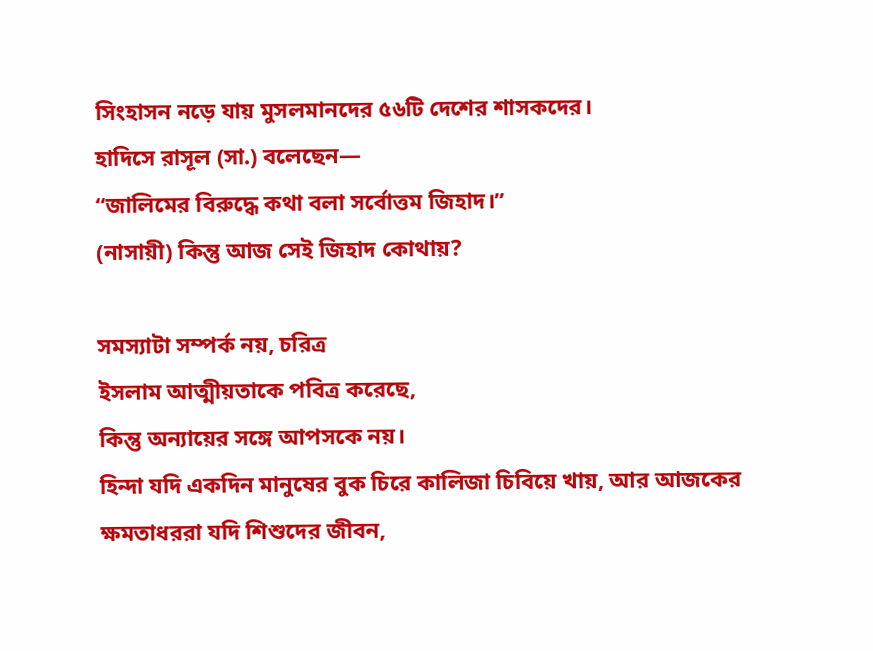সিংহাসন নড়ে যায় মুসলমানদের ৫৬টি দেশের শাসকদের।
হাদিসে রাসূল (সা.) বলেছেন—
“জালিমের বিরুদ্ধে কথা বলা সর্বোত্তম জিহাদ।”
(নাসায়ী) কিন্তু আজ সেই জিহাদ কোথায়?

সমস্যাটা সম্পর্ক নয়, চরিত্র
ইসলাম আত্মীয়তাকে পবিত্র করেছে,
কিন্তু অন্যায়ের সঙ্গে আপসকে নয়।
হিন্দা যদি একদিন মানুষের বুক চিরে কালিজা চিবিয়ে খায়, আর আজকের ক্ষমতাধররা যদি শিশুদের জীবন,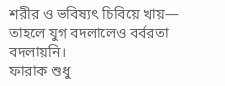শরীর ও ভবিষ্যৎ চিবিয়ে খায়—
তাহলে যুগ বদলালেও বর্বরতা বদলায়নি।
ফারাক শুধু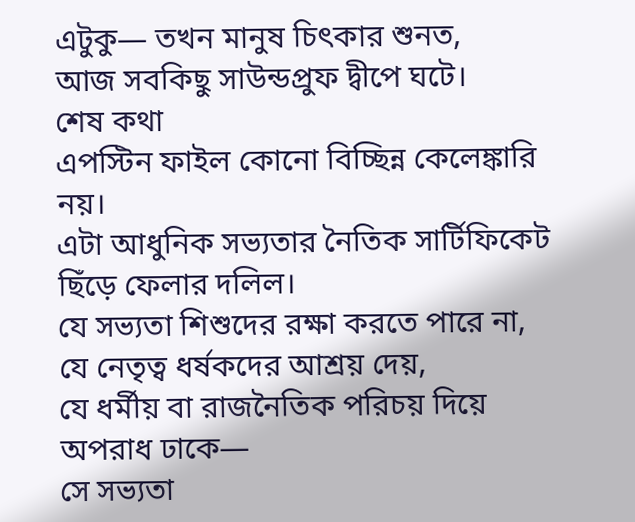এটুকু— তখন মানুষ চিৎকার শুনত,
আজ সবকিছু সাউন্ডপ্রুফ দ্বীপে ঘটে।
শেষ কথা
এপস্টিন ফাইল কোনো বিচ্ছিন্ন কেলেঙ্কারি নয়।
এটা আধুনিক সভ্যতার নৈতিক সার্টিফিকেট ছিঁড়ে ফেলার দলিল।
যে সভ্যতা শিশুদের রক্ষা করতে পারে না,
যে নেতৃত্ব ধর্ষকদের আশ্রয় দেয়,
যে ধর্মীয় বা রাজনৈতিক পরিচয় দিয়ে অপরাধ ঢাকে—
সে সভ্যতা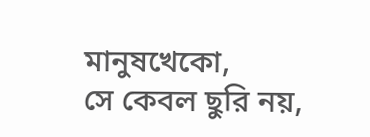মানুষখেকো,
সে কেবল ছুরি নয়,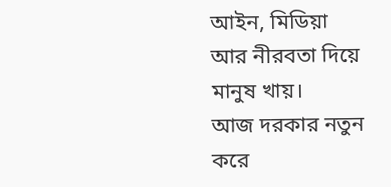আইন, মিডিয়া আর নীরবতা দিয়ে মানুষ খায়।
আজ দরকার নতুন করে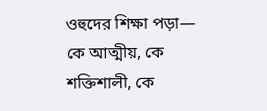ওহুদের শিক্ষা পড়া—
কে আত্মীয়, কে শক্তিশালী, কে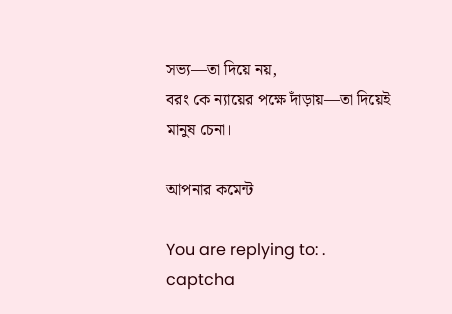সভ্য—তা দিয়ে নয়,
বরং কে ন্যায়ের পক্ষে দাঁড়ায়—তা দিয়েই মানুষ চেনা।

আপনার কমেন্ট

You are replying to: .
captcha